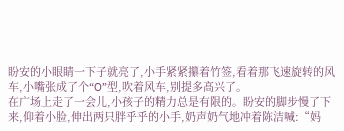盼安的小眼睛一下子就亮了,小手紧紧攥着竹签,看着那飞速旋转的风车,小嘴张成了个“O”型,吹着风车,别提多高兴了。
在广场上走了一会儿,小孩子的精力总是有限的。盼安的脚步慢了下来,仰着小脸,伸出两只胖乎乎的小手,奶声奶气地冲着陈洁喊:“妈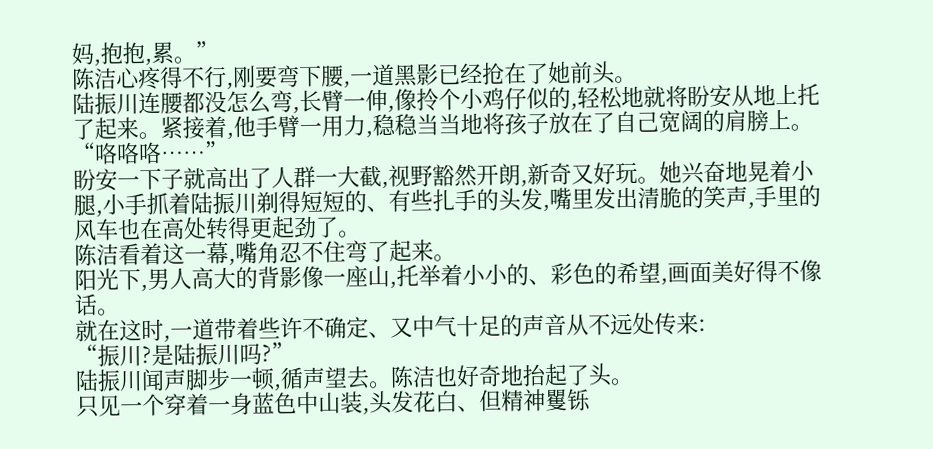妈,抱抱,累。”
陈洁心疼得不行,刚要弯下腰,一道黑影已经抢在了她前头。
陆振川连腰都没怎么弯,长臂一伸,像拎个小鸡仔似的,轻松地就将盼安从地上托了起来。紧接着,他手臂一用力,稳稳当当地将孩子放在了自己宽阔的肩膀上。
“咯咯咯……”
盼安一下子就高出了人群一大截,视野豁然开朗,新奇又好玩。她兴奋地晃着小腿,小手抓着陆振川剃得短短的、有些扎手的头发,嘴里发出清脆的笑声,手里的风车也在高处转得更起劲了。
陈洁看着这一幕,嘴角忍不住弯了起来。
阳光下,男人高大的背影像一座山,托举着小小的、彩色的希望,画面美好得不像话。
就在这时,一道带着些许不确定、又中气十足的声音从不远处传来:
“振川?是陆振川吗?”
陆振川闻声脚步一顿,循声望去。陈洁也好奇地抬起了头。
只见一个穿着一身蓝色中山装,头发花白、但精神矍铄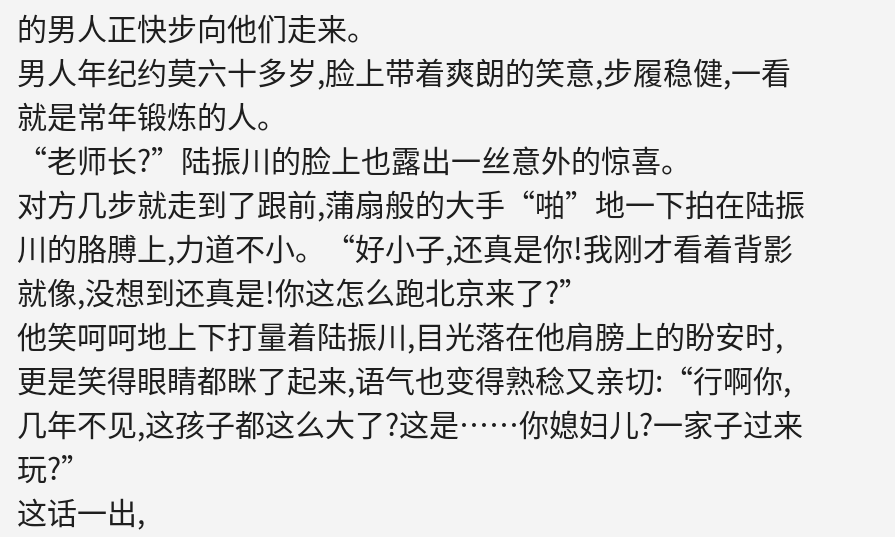的男人正快步向他们走来。
男人年纪约莫六十多岁,脸上带着爽朗的笑意,步履稳健,一看就是常年锻炼的人。
“老师长?”陆振川的脸上也露出一丝意外的惊喜。
对方几步就走到了跟前,蒲扇般的大手“啪”地一下拍在陆振川的胳膊上,力道不小。“好小子,还真是你!我刚才看着背影就像,没想到还真是!你这怎么跑北京来了?”
他笑呵呵地上下打量着陆振川,目光落在他肩膀上的盼安时,更是笑得眼睛都眯了起来,语气也变得熟稔又亲切:“行啊你,几年不见,这孩子都这么大了?这是……你媳妇儿?一家子过来玩?”
这话一出,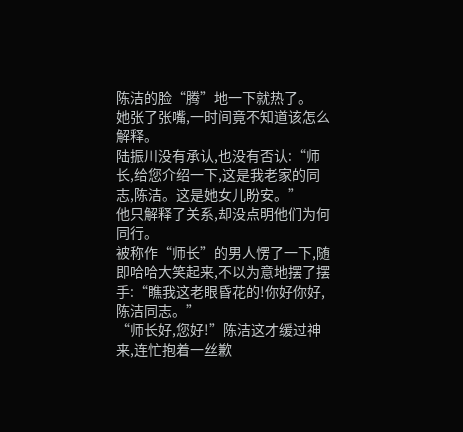陈洁的脸“腾”地一下就热了。
她张了张嘴,一时间竟不知道该怎么解释。
陆振川没有承认,也没有否认:“师长,给您介绍一下,这是我老家的同志,陈洁。这是她女儿盼安。”
他只解释了关系,却没点明他们为何同行。
被称作“师长”的男人愣了一下,随即哈哈大笑起来,不以为意地摆了摆手:“瞧我这老眼昏花的!你好你好,陈洁同志。”
“师长好,您好!”陈洁这才缓过神来,连忙抱着一丝歉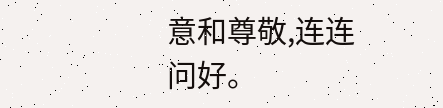意和尊敬,连连问好。